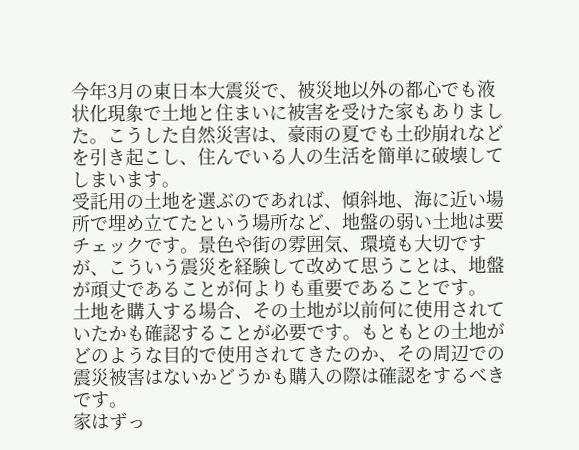今年3月の東日本大震災で、被災地以外の都心でも液状化現象で土地と住まいに被害を受けた家もありました。こうした自然災害は、豪雨の夏でも土砂崩れなどを引き起こし、住んでいる人の生活を簡単に破壊してしまいます。
受託用の土地を選ぶのであれば、傾斜地、海に近い場所で埋め立てたという場所など、地盤の弱い土地は要チェックです。景色や街の雰囲気、環境も大切ですが、こういう震災を経験して改めて思うことは、地盤が頑丈であることが何よりも重要であることです。
土地を購入する場合、その土地が以前何に使用されていたかも確認することが必要です。もともとの土地がどのような目的で使用されてきたのか、その周辺での震災被害はないかどうかも購入の際は確認をするべきです。
家はずっ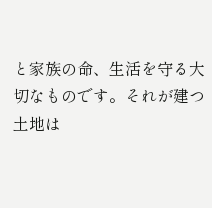と家族の命、生活を守る大切なものです。それが建つ土地は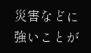災害などに強いことが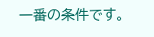一番の条件です。